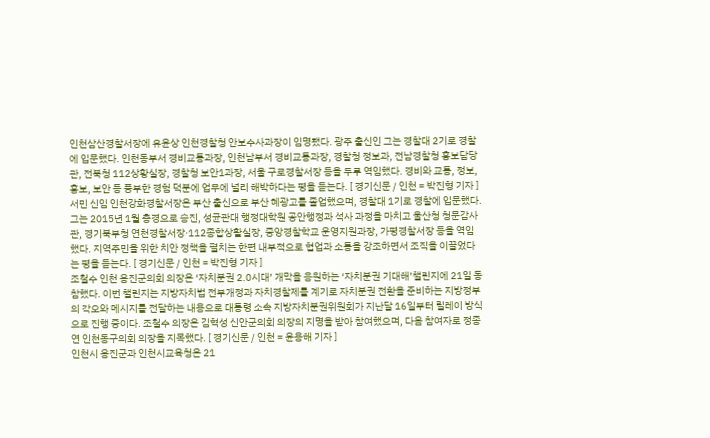인천삼산경찰서장에 유윤상 인천경찰청 안보수사과장이 임명됐다. 광주 출신인 그는 경찰대 2기로 경찰에 입문했다. 인천동부서 경비교통과장, 인천남부서 경비교통과장, 경찰청 정보과, 전남경찰청 홍보담당관, 전북청 112상황실장, 경찰청 보안1과장, 서울 구로경찰서장 등을 두루 역임했다. 경비와 교통, 정보, 홍보, 보안 등 풍부한 경험 덕분에 업무에 널리 해박하다는 평을 듣는다. [ 경기신문 / 인천 = 박진형 기자 ]
서민 신임 인천강화경찰서장은 부산 출신으로 부산 혜광고를 졸업했으며, 경찰대 1기로 경찰에 입문했다. 그는 2015년 1월 총경으로 승진, 성균관대 행정대학원 공안행정과 석사 과정을 마치고 울산청 청문감사관, 경기북부청 연천경찰서장·112종합상활실장, 중앙경찰학교 운영지원과장, 가평경찰서장 등을 역임했다. 지역주민을 위한 치안 정책을 펼치는 한편 내부적으로 협업과 소통을 강조하면서 조직을 이끌었다는 평을 듣는다. [ 경기신문 / 인천 = 박진형 기자 ]
조철수 인천 옹진군의회 의장은 ‘자치분권 2.0시대’ 개막을 응원하는 ‘자치분권 기대해’챌린지에 21일 동참했다. 이번 챌린지는 지방자치법 전부개정과 자치경찰제를 계기로 자치분권 전환을 준비하는 지방정부의 각오와 메시지를 전달하는 내용으로 대통령 소속 지방자치분권위원회가 지난달 16일부터 릴레이 방식으로 진행 중이다. 조철수 의장은 김혁성 신안군의회 의장의 지명을 받아 참여했으며, 다음 참여자로 정종연 인천동구의회 의장을 지목했다. [ 경기신문 / 인천 = 윤용해 기자 ]
인천시 옹진군과 인천시교육청은 21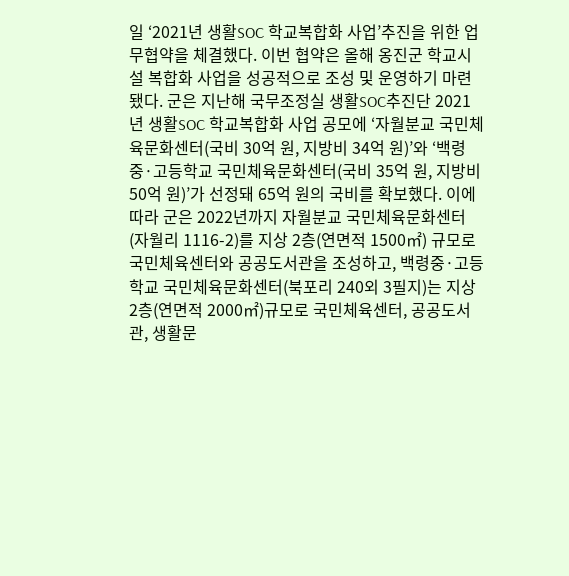일 ‘2021년 생활SOC 학교복합화 사업’추진을 위한 업무협약을 체결했다. 이번 협약은 올해 옹진군 학교시설 복합화 사업을 성공적으로 조성 및 운영하기 마련됐다. 군은 지난해 국무조정실 생활SOC추진단 2021년 생활SOC 학교복합화 사업 공모에 ‘자월분교 국민체육문화센터(국비 30억 원, 지방비 34억 원)’와 ‘백령중·고등학교 국민체육문화센터(국비 35억 원, 지방비 50억 원)’가 선정돼 65억 원의 국비를 확보했다. 이에 따라 군은 2022년까지 자월분교 국민체육문화센터(자월리 1116-2)를 지상 2층(연면적 1500㎡) 규모로 국민체육센터와 공공도서관을 조성하고, 백령중·고등학교 국민체육문화센터(북포리 240외 3필지)는 지상 2층(연면적 2000㎡)규모로 국민체육센터, 공공도서관, 생활문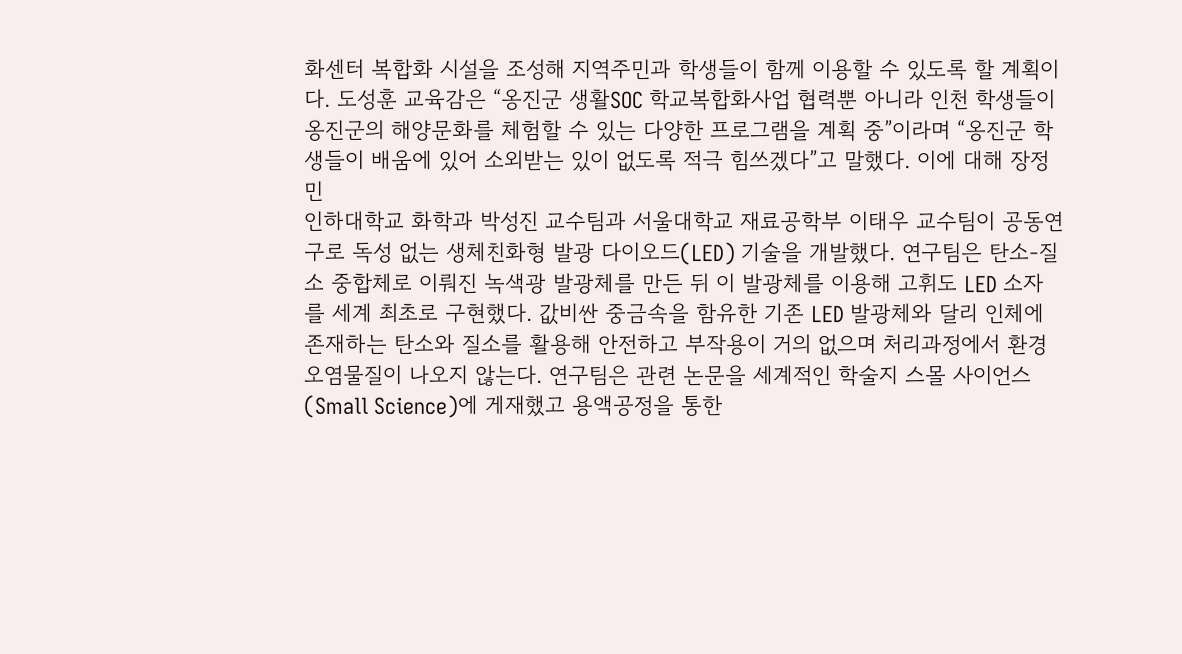화센터 복합화 시설을 조성해 지역주민과 학생들이 함께 이용할 수 있도록 할 계획이다. 도성훈 교육감은 “옹진군 생활SOC 학교복합화사업 협력뿐 아니라 인천 학생들이 옹진군의 해양문화를 체험할 수 있는 다양한 프로그램을 계획 중”이라며 “옹진군 학생들이 배움에 있어 소외받는 있이 없도록 적극 힘쓰겠다”고 말했다. 이에 대해 장정민
인하대학교 화학과 박성진 교수팀과 서울대학교 재료공학부 이태우 교수팀이 공동연구로 독성 없는 생체친화형 발광 다이오드(LED) 기술을 개발했다. 연구팀은 탄소-질소 중합체로 이뤄진 녹색광 발광체를 만든 뒤 이 발광체를 이용해 고휘도 LED 소자를 세계 최초로 구현했다. 값비싼 중금속을 함유한 기존 LED 발광체와 달리 인체에 존재하는 탄소와 질소를 활용해 안전하고 부작용이 거의 없으며 처리과정에서 환경오염물질이 나오지 않는다. 연구팀은 관련 논문을 세계적인 학술지 스몰 사이언스(Small Science)에 게재했고 용액공정을 통한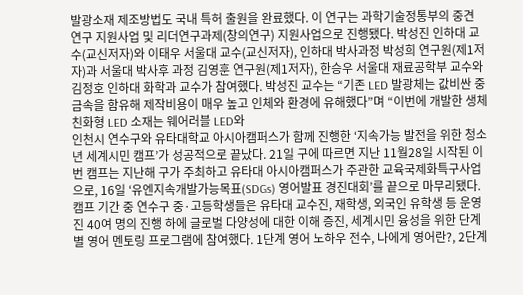발광소재 제조방법도 국내 특허 출원을 완료했다. 이 연구는 과학기술정통부의 중견 연구 지원사업 및 리더연구과제(창의연구) 지원사업으로 진행됐다. 박성진 인하대 교수(교신저자)와 이태우 서울대 교수(교신저자), 인하대 박사과정 박성희 연구원(제1저자)과 서울대 박사후 과정 김영훈 연구원(제1저자), 한승우 서울대 재료공학부 교수와 김정호 인하대 화학과 교수가 참여했다. 박성진 교수는 “기존 LED 발광체는 값비싼 중금속을 함유해 제작비용이 매우 높고 인체와 환경에 유해했다”며 “이번에 개발한 생체친화형 LED 소재는 웨어러블 LED와
인천시 연수구와 유타대학교 아시아캠퍼스가 함께 진행한 ‘지속가능 발전을 위한 청소년 세계시민 캠프’가 성공적으로 끝났다. 21일 구에 따르면 지난 11월28일 시작된 이번 캠프는 지난해 구가 주최하고 유타대 아시아캠퍼스가 주관한 교육국제화특구사업으로, 16일 ‘유엔지속개발가능목표(SDGs) 영어발표 경진대회’를 끝으로 마무리됐다. 캠프 기간 중 연수구 중·고등학생들은 유타대 교수진, 재학생, 외국인 유학생 등 운영진 40여 명의 진행 하에 글로벌 다양성에 대한 이해 증진, 세계시민 융성을 위한 단계별 영어 멘토링 프로그램에 참여했다. 1단계 영어 노하우 전수, 나에게 영어란?, 2단계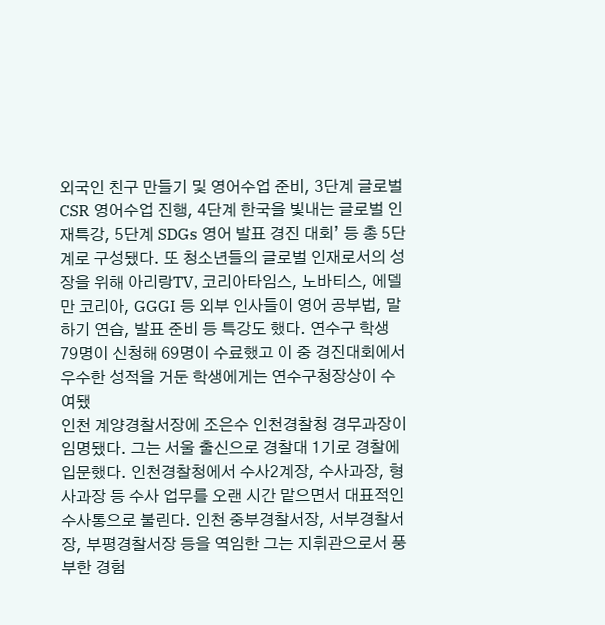외국인 친구 만들기 및 영어수업 준비, 3단계 글로벌 CSR 영어수업 진행, 4단계 한국을 빛내는 글로벌 인재특강, 5단계 SDGs 영어 발표 경진 대회’ 등 총 5단계로 구성됐다. 또 청소년들의 글로벌 인재로서의 성장을 위해 아리랑TV, 코리아타임스, 노바티스, 에델만 코리아, GGGI 등 외부 인사들이 영어 공부법, 말하기 연습, 발표 준비 등 특강도 했다. 연수구 학생 79명이 신청해 69명이 수료했고 이 중 경진대회에서 우수한 성적을 거둔 학생에게는 연수구청장상이 수여됐
인천 계양경찰서장에 조은수 인천경찰청 경무과장이 임명됐다. 그는 서울 출신으로 경찰대 1기로 경찰에 입문했다. 인천경찰청에서 수사2계장, 수사과장, 형사과장 등 수사 업무를 오랜 시간 맡으면서 대표적인 수사통으로 불린다. 인천 중부경찰서장, 서부경찰서장, 부평경찰서장 등을 역임한 그는 지휘관으로서 풍부한 경험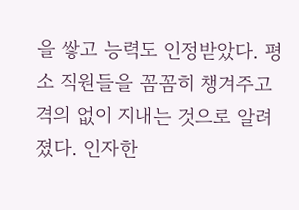을 쌓고 능력도 인정받았다. 평소 직원들을 꼼꼼히 챙겨주고 격의 없이 지내는 것으로 알려졌다. 인자한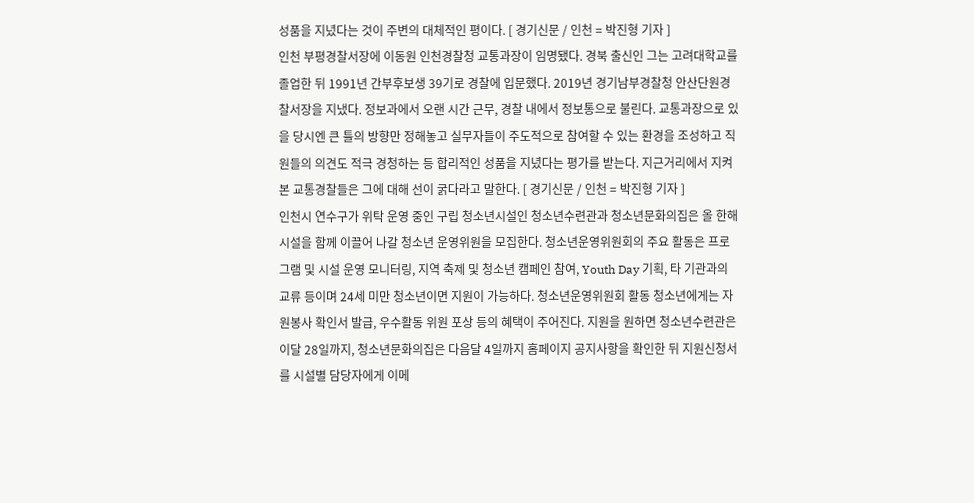성품을 지녔다는 것이 주변의 대체적인 평이다. [ 경기신문 / 인천 = 박진형 기자 ]
인천 부평경찰서장에 이동원 인천경찰청 교통과장이 임명됐다. 경북 출신인 그는 고려대학교를 졸업한 뒤 1991년 간부후보생 39기로 경찰에 입문했다. 2019년 경기남부경찰청 안산단원경찰서장을 지냈다. 정보과에서 오랜 시간 근무, 경찰 내에서 정보통으로 불린다. 교통과장으로 있을 당시엔 큰 틀의 방향만 정해놓고 실무자들이 주도적으로 참여할 수 있는 환경을 조성하고 직원들의 의견도 적극 경청하는 등 합리적인 성품을 지녔다는 평가를 받는다. 지근거리에서 지켜 본 교통경찰들은 그에 대해 선이 굵다라고 말한다. [ 경기신문 / 인천 = 박진형 기자 ]
인천시 연수구가 위탁 운영 중인 구립 청소년시설인 청소년수련관과 청소년문화의집은 올 한해 시설을 함께 이끌어 나갈 청소년 운영위원을 모집한다. 청소년운영위원회의 주요 활동은 프로그램 및 시설 운영 모니터링, 지역 축제 및 청소년 캠페인 참여, Youth Day 기획, 타 기관과의 교류 등이며 24세 미만 청소년이면 지원이 가능하다. 청소년운영위원회 활동 청소년에게는 자원봉사 확인서 발급, 우수활동 위원 포상 등의 혜택이 주어진다. 지원을 원하면 청소년수련관은 이달 28일까지, 청소년문화의집은 다음달 4일까지 홈페이지 공지사항을 확인한 뒤 지원신청서를 시설별 담당자에게 이메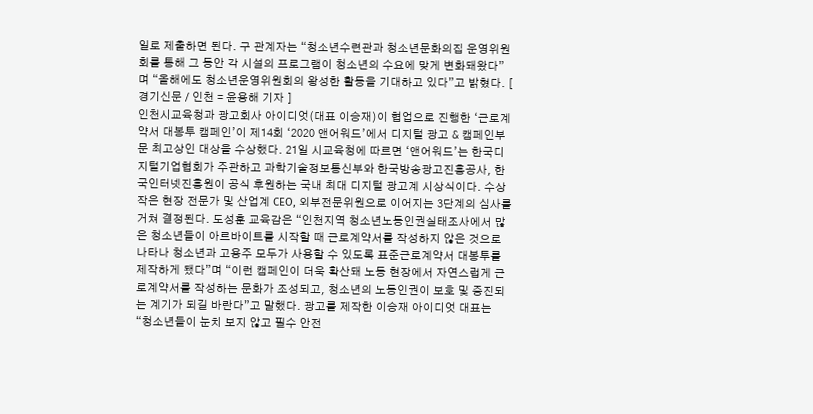일로 제출하면 된다. 구 관계자는 “청소년수련관과 청소년문화의집 운영위원회를 통해 그 동안 각 시설의 프로그램이 청소년의 수요에 맞게 변화돼왔다”며 “올해에도 청소년운영위원회의 왕성한 활동을 기대하고 있다”고 밝혔다. [ 경기신문 / 인천 = 윤용해 기자 ]
인천시교육청과 광고회사 아이디엇(대표 이승재)이 협업으로 진행한 ‘근로계약서 대봉투 캠페인’이 제14회 ‘2020 앤어워드’에서 디지털 광고 & 캠페인부문 최고상인 대상을 수상했다. 21일 시교육청에 따르면 ‘앤어워드’는 한국디지털기업협회가 주관하고 과학기술정보통신부와 한국방송광고진흥공사, 한국인터넷진흥원이 공식 후원하는 국내 최대 디지털 광고계 시상식이다. 수상작은 현장 전문가 및 산업계 CEO, 외부전문위원으로 이어지는 3단계의 심사를 거쳐 결정된다. 도성훈 교육감은 “인천지역 청소년노동인권실태조사에서 많은 청소년들이 아르바이트를 시작할 때 근로계약서를 작성하지 않은 것으로 나타나 청소년과 고용주 모두가 사용할 수 있도록 표준근로계약서 대봉투를 제작하게 됐다”며 “이런 캠페인이 더욱 확산돼 노동 현장에서 자연스럽게 근로계약서를 작성하는 문화가 조성되고, 청소년의 노동인권이 보호 및 증진되는 계기가 되길 바란다”고 말했다. 광고를 제작한 이승재 아이디엇 대표는 “청소년들이 눈치 보지 않고 필수 안전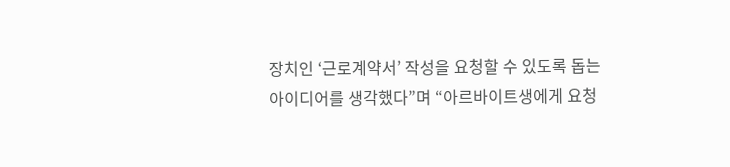장치인 ‘근로계약서’ 작성을 요청할 수 있도록 돕는 아이디어를 생각했다”며 “아르바이트생에게 요청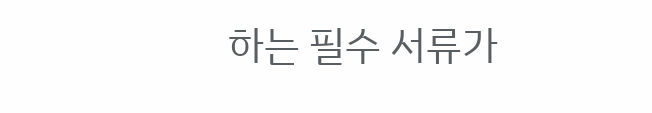하는 필수 서류가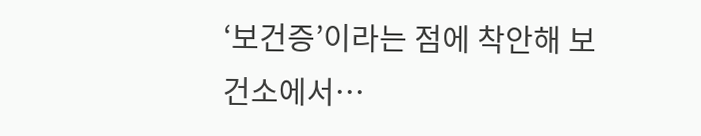‘보건증’이라는 점에 착안해 보건소에서…